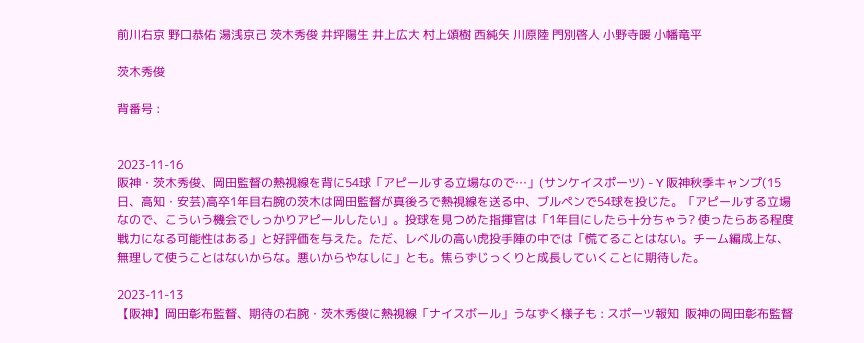前川右京 野口恭佑 湯浅京己 茨木秀俊 井坪陽生 井上広大 村上頌樹 西純矢 川原陸 門別啓人 小野寺暖 小幡竜平

茨木秀俊

背番号 :


2023-11-16
阪神・茨木秀俊、岡田監督の熱視線を背に54球「アピールする立場なので…」(サンケイスポーツ) - Y 阪神秋季キャンプ(15日、高知・安芸)高卒1年目右腕の茨木は岡田監督が真後ろで熱視線を送る中、ブルペンで54球を投じた。「アピールする立場なので、こういう機会でしっかりアピールしたい」。投球を見つめた指揮官は「1年目にしたら十分ちゃう? 使ったらある程度戦力になる可能性はある」と好評価を与えた。ただ、レベルの高い虎投手陣の中では「慌てることはない。チーム編成上な、無理して使うことはないからな。悪いからやなしに」とも。焦らずじっくりと成長していくことに期待した。

2023-11-13
【阪神】岡田彰布監督、期待の右腕・茨木秀俊に熱視線「ナイスボール」うなずく様子も : スポーツ報知  阪神の岡田彰布監督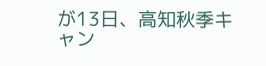が13日、高知秋季キャン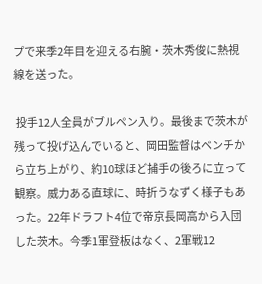プで来季2年目を迎える右腕・茨木秀俊に熱視線を送った。

 投手12人全員がブルペン入り。最後まで茨木が残って投げ込んでいると、岡田監督はベンチから立ち上がり、約10球ほど捕手の後ろに立って観察。威力ある直球に、時折うなずく様子もあった。22年ドラフト4位で帝京長岡高から入団した茨木。今季1軍登板はなく、2軍戦12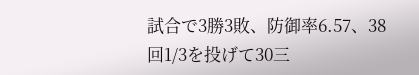試合で3勝3敗、防御率6.57、38回1/3を投げて30三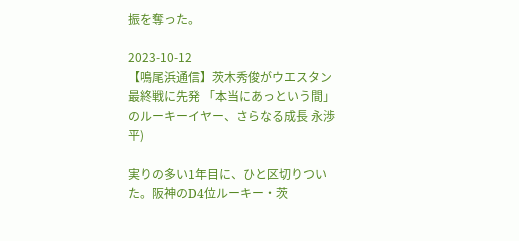振を奪った。

2023-10-12
【鳴尾浜通信】茨木秀俊がウエスタン最終戦に先発 「本当にあっという間」のルーキーイヤー、さらなる成長 永渉平)

実りの多い1年目に、ひと区切りついた。阪神のD4位ルーキー・茨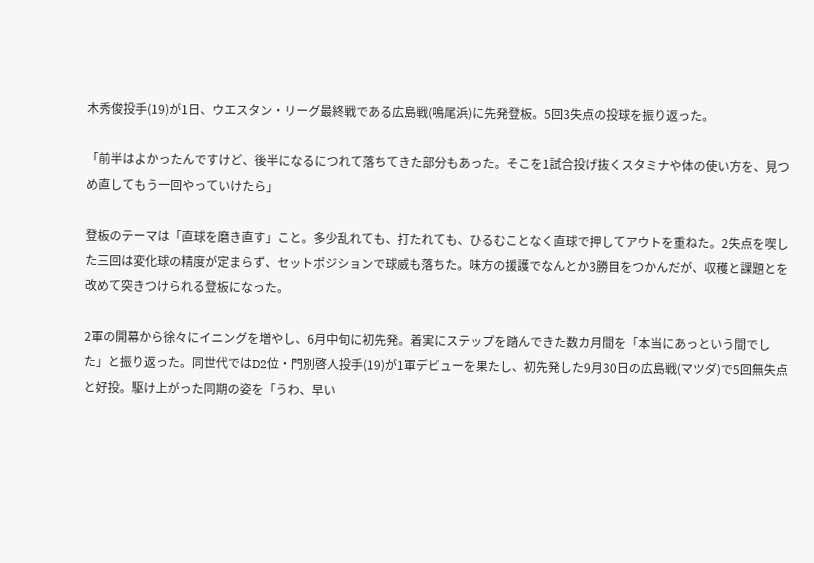木秀俊投手(19)が1日、ウエスタン・リーグ最終戦である広島戦(鳴尾浜)に先発登板。5回3失点の投球を振り返った。

「前半はよかったんですけど、後半になるにつれて落ちてきた部分もあった。そこを1試合投げ抜くスタミナや体の使い方を、見つめ直してもう一回やっていけたら」

登板のテーマは「直球を磨き直す」こと。多少乱れても、打たれても、ひるむことなく直球で押してアウトを重ねた。2失点を喫した三回は変化球の精度が定まらず、セットポジションで球威も落ちた。味方の援護でなんとか3勝目をつかんだが、収穫と課題とを改めて突きつけられる登板になった。

2軍の開幕から徐々にイニングを増やし、6月中旬に初先発。着実にステップを踏んできた数カ月間を「本当にあっという間でした」と振り返った。同世代ではD2位・門別啓人投手(19)が1軍デビューを果たし、初先発した9月30日の広島戦(マツダ)で5回無失点と好投。駆け上がった同期の姿を「うわ、早い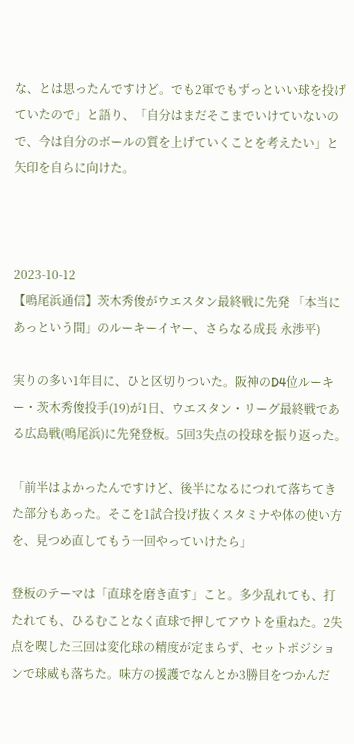な、とは思ったんですけど。でも2軍でもずっといい球を投げていたので」と語り、「自分はまだそこまでいけていないので、今は自分のボールの質を上げていくことを考えたい」と矢印を自らに向けた。



2023-10-12
【鳴尾浜通信】茨木秀俊がウエスタン最終戦に先発 「本当にあっという間」のルーキーイヤー、さらなる成長 永渉平)

実りの多い1年目に、ひと区切りついた。阪神のD4位ルーキー・茨木秀俊投手(19)が1日、ウエスタン・リーグ最終戦である広島戦(鳴尾浜)に先発登板。5回3失点の投球を振り返った。

「前半はよかったんですけど、後半になるにつれて落ちてきた部分もあった。そこを1試合投げ抜くスタミナや体の使い方を、見つめ直してもう一回やっていけたら」

登板のテーマは「直球を磨き直す」こと。多少乱れても、打たれても、ひるむことなく直球で押してアウトを重ねた。2失点を喫した三回は変化球の精度が定まらず、セットポジションで球威も落ちた。味方の援護でなんとか3勝目をつかんだ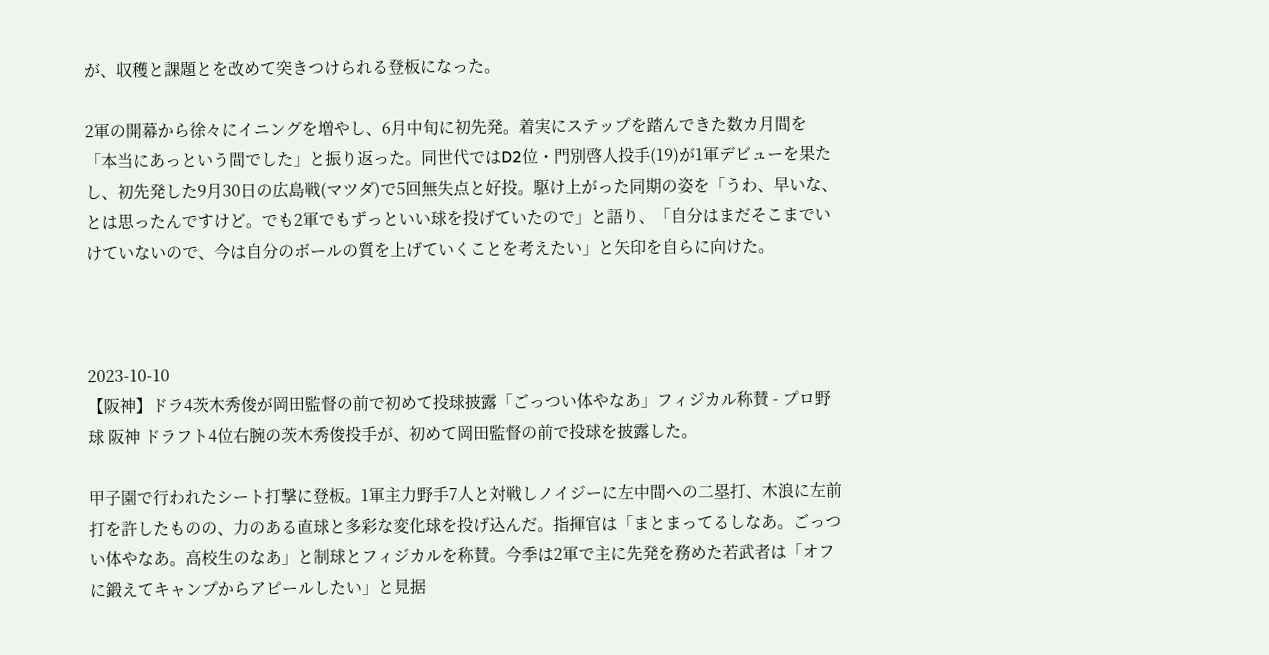が、収穫と課題とを改めて突きつけられる登板になった。

2軍の開幕から徐々にイニングを増やし、6月中旬に初先発。着実にステップを踏んできた数カ月間を「本当にあっという間でした」と振り返った。同世代ではD2位・門別啓人投手(19)が1軍デビューを果たし、初先発した9月30日の広島戦(マツダ)で5回無失点と好投。駆け上がった同期の姿を「うわ、早いな、とは思ったんですけど。でも2軍でもずっといい球を投げていたので」と語り、「自分はまだそこまでいけていないので、今は自分のボールの質を上げていくことを考えたい」と矢印を自らに向けた。



2023-10-10
【阪神】ドラ4茨木秀俊が岡田監督の前で初めて投球披露「ごっつい体やなあ」フィジカル称賛 - プロ野球 阪神 ドラフト4位右腕の茨木秀俊投手が、初めて岡田監督の前で投球を披露した。

甲子園で行われたシート打撃に登板。1軍主力野手7人と対戦しノイジーに左中間への二塁打、木浪に左前打を許したものの、力のある直球と多彩な変化球を投げ込んだ。指揮官は「まとまってるしなあ。ごっつい体やなあ。高校生のなあ」と制球とフィジカルを称賛。今季は2軍で主に先発を務めた若武者は「オフに鍛えてキャンプからアピールしたい」と見据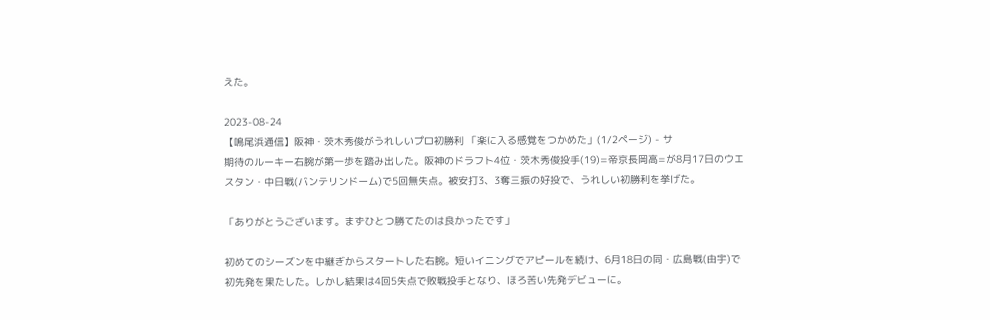えた。

2023-08-24
【鳴尾浜通信】阪神・茨木秀俊がうれしいプロ初勝利 「楽に入る感覚をつかめた」(1/2ページ) - サ
期待のルーキー右腕が第一歩を踏み出した。阪神のドラフト4位・茨木秀俊投手(19)=帝京長岡高=が8月17日のウエスタン・中日戦(バンテリンドーム)で5回無失点。被安打3、3奪三振の好投で、うれしい初勝利を挙げた。

「ありがとうございます。まずひとつ勝てたのは良かったです」

初めてのシーズンを中継ぎからスタートした右腕。短いイニングでアピールを続け、6月18日の同・広島戦(由宇)で初先発を果たした。しかし結果は4回5失点で敗戦投手となり、ほろ苦い先発デビューに。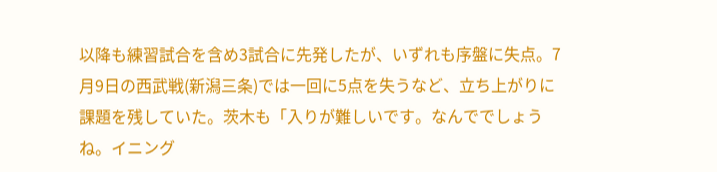以降も練習試合を含め3試合に先発したが、いずれも序盤に失点。7月9日の西武戦(新潟三条)では一回に5点を失うなど、立ち上がりに課題を残していた。茨木も「入りが難しいです。なんででしょうね。イニング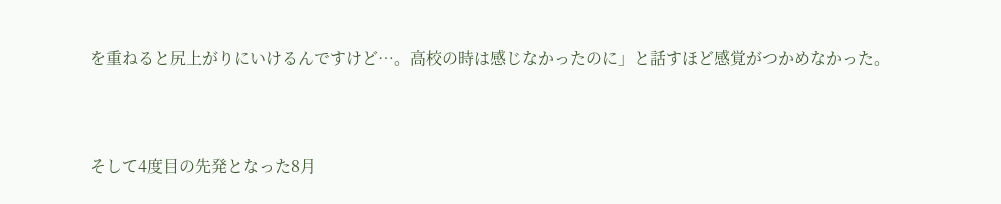を重ねると尻上がりにいけるんですけど…。高校の時は感じなかったのに」と話すほど感覚がつかめなかった。



そして4度目の先発となった8月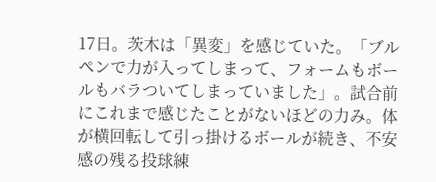17日。茨木は「異変」を感じていた。「ブルペンで力が入ってしまって、フォームもボールもバラついてしまっていました」。試合前にこれまで感じたことがないほどの力み。体が横回転して引っ掛けるボールが続き、不安感の残る投球練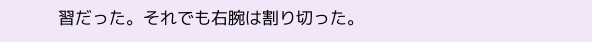習だった。それでも右腕は割り切った。